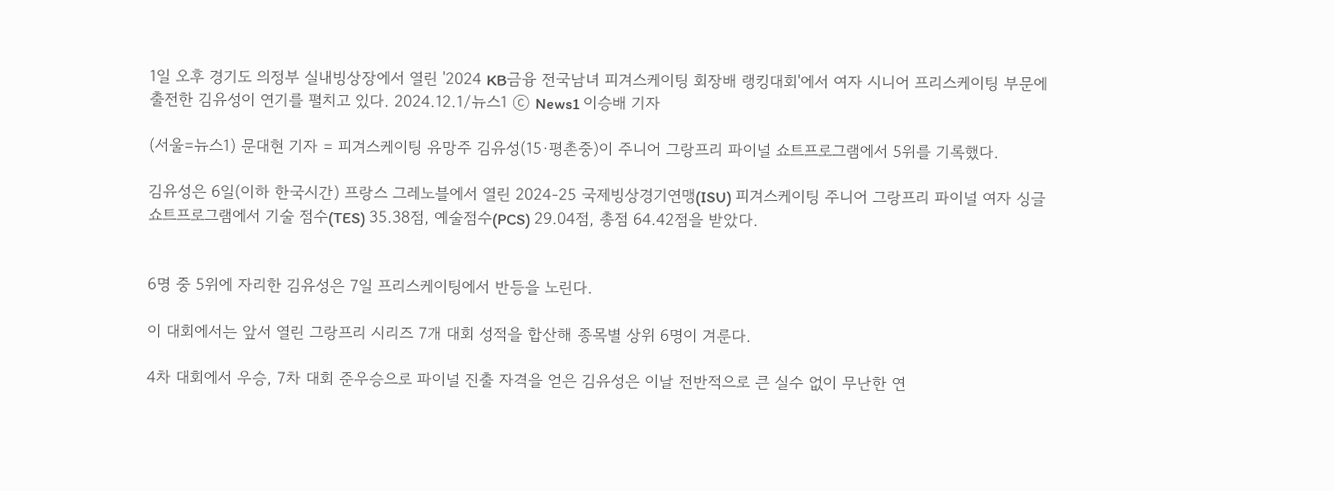1일 오후 경기도 의정부 실내빙상장에서 열린 '2024 KB금융 전국남녀 피겨스케이팅 회장배 랭킹대회'에서 여자 시니어 프리스케이팅 부문에 출전한 김유성이 연기를 펼치고 있다. 2024.12.1/뉴스1 ⓒ News1 이승배 기자

(서울=뉴스1) 문대현 기자 = 피겨스케이팅 유망주 김유성(15·평촌중)이 주니어 그랑프리 파이널 쇼트프로그램에서 5위를 기록했다.

김유성은 6일(이하 한국시간) 프랑스 그레노블에서 열린 2024-25 국제빙상경기연맹(ISU) 피겨스케이팅 주니어 그랑프리 파이널 여자 싱글 쇼트프로그램에서 기술 점수(TES) 35.38점, 예술점수(PCS) 29.04점, 총점 64.42점을 받았다.


6명 중 5위에 자리한 김유성은 7일 프리스케이팅에서 반등을 노린다.

이 대회에서는 앞서 열린 그랑프리 시리즈 7개 대회 성적을 합산해 종목별 상위 6명이 겨룬다.

4차 대회에서 우승, 7차 대회 준우승으로 파이널 진출 자격을 얻은 김유성은 이날 전반적으로 큰 실수 없이 무난한 연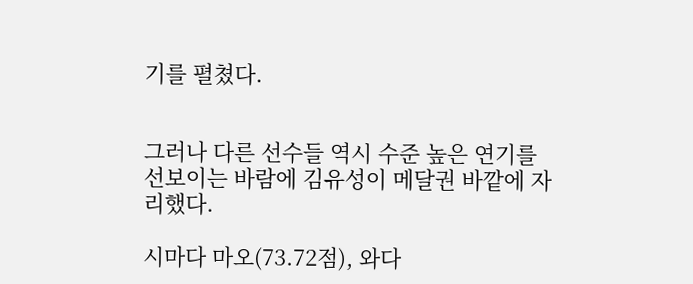기를 펼쳤다.


그러나 다른 선수들 역시 수준 높은 연기를 선보이는 바람에 김유성이 메달권 바깥에 자리했다.

시마다 마오(73.72점), 와다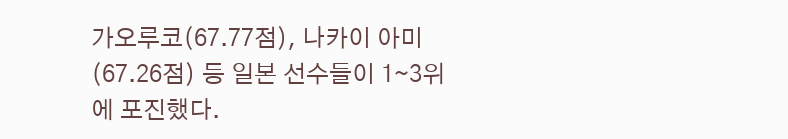가오루코(67.77점), 나카이 아미(67.26점) 등 일본 선수들이 1∼3위에 포진했다.